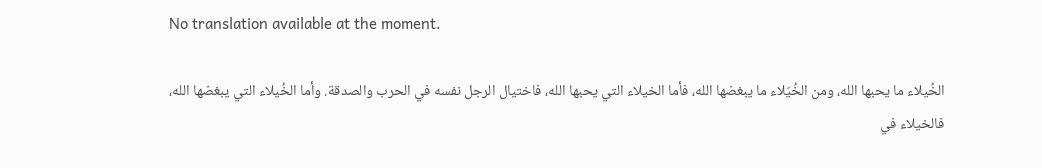No translation available at the moment.

الخُيلاء ما يحبها الله، ومن الخُيَلاء ما يبغضها الله، فأما الخيلاء التي يحبها الله، فاختيال الرجل نفسه في الحرب والصدقة. وأما الخُيلاء التي يبغضها الله، فالخيلاء في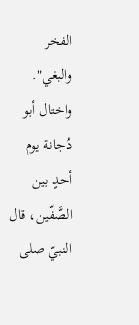الفخر والبغي". واختال أبو دُجانة يوم أحدٍ بين الصَّفّين، قال النبيّ صلى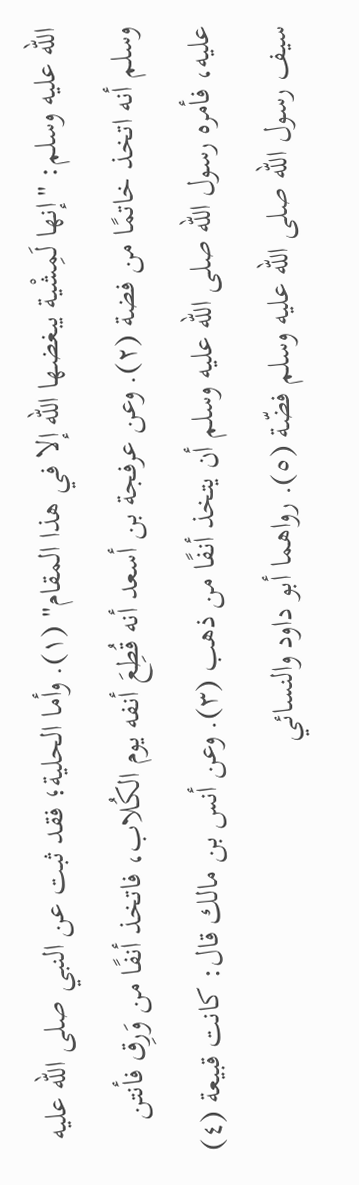الله عليه وسلم: "إنها لَمِشْية يبغضها الله إلا في هذا المقام" (١). وأما الحلية؛ فقد ثبت عن النبي صلى الله عليه وسلم أنه اتخذ خاتمًا من فضة (٢). وعن عرفجة بن أسعد أنه قُطِعَ أنفه يوم الكُلاب، فاتخذ أنفًا من وَرِق فأنتن عليه، فأمره رسول الله صلى الله عليه وسلم أن يتخذ أنفًا من ذهب (٣). وعن أنس بن مالك قال: كانت قبيعة (٤) سيف رسول الله صلى الله عليه وسلم فضّة (٥). رواهما أبو داود والنسائي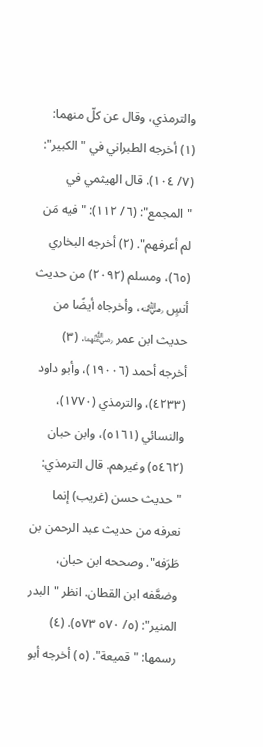والترمذي، وقال عن كلّ منهما:
(١) أخرجه الطبراني في "الكبير": (٧/ ١٠٤). قال الهيثمي في "المجمع": (٦/ ١١٢): "فيه مَن لم أعرفهم". (٢) أخرجه البخاري (٦٥)، ومسلم (٢٠٩٢) من حديث أنسٍ ﵁، وأخرجاه أيضًا من حديث ابن عمر ﵄. (٣) أخرجه أحمد (١٩٠٠٦)، وأبو داود (٤٢٣٣)، والترمذي (١٧٧٠)، والنسائي (٥١٦١)، وابن حبان (٥٤٦٢) وغيرهم. قال الترمذي: "حديث حسن (غريب) إنما نعرفه من حديث عبد الرحمن بن طَرَفه". وصححه ابن حبان، وضعَّفه ابن القطان. انظر "البدر المنير": (٥/ ٥٧٠ ٥٧٣). (٤) رسمها: "قميعة". (٥) أخرجه أبو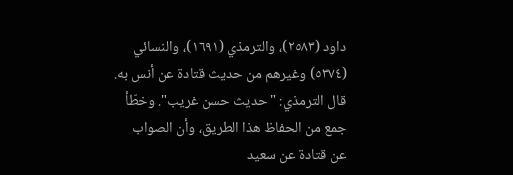داود (٢٥٨٣)، والترمذي (١٦٩١)، والنسائي (٥٣٧٤) وغيرهم من حديث قتادة عن أنس به. قال الترمذي: "حديث حسن غريب". وخطّأ جمع من الحفاظ هذا الطريق، وأن الصواب عن قتادة عن سعيد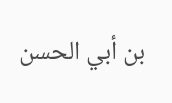بن أبي الحسن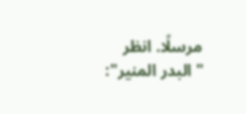مرسلًا. انظر "البدر المنير":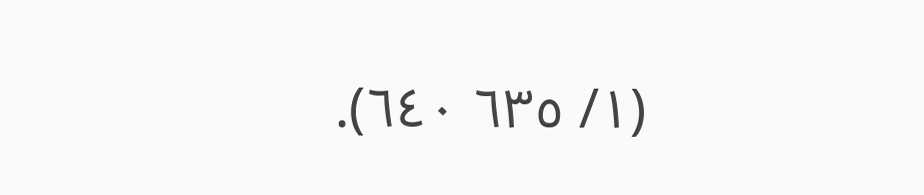(١/ ٦٣٥ ٦٤٠).